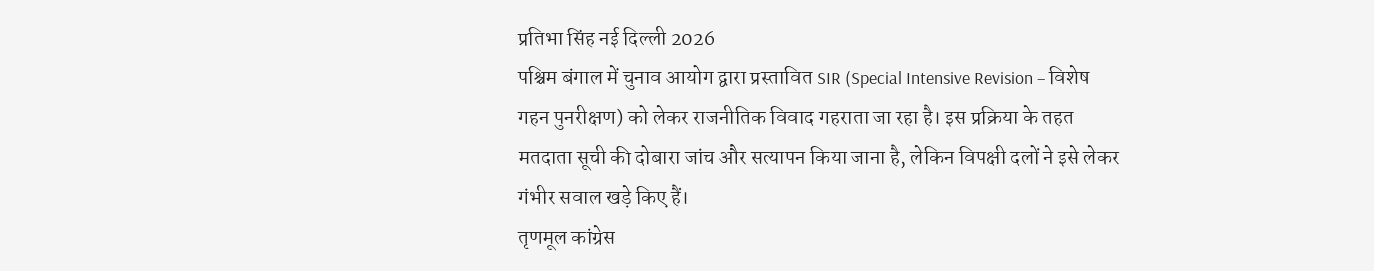प्रतिभा सिंह नई दिल्ली 2026
पश्चिम बंगाल में चुनाव आयोग द्वारा प्रस्तावित SIR (Special Intensive Revision – विशेष गहन पुनरीक्षण) को लेकर राजनीतिक विवाद गहराता जा रहा है। इस प्रक्रिया के तहत मतदाता सूची की दोबारा जांच और सत्यापन किया जाना है, लेकिन विपक्षी दलों ने इसे लेकर गंभीर सवाल खड़े किए हैं।
तृणमूल कांग्रेस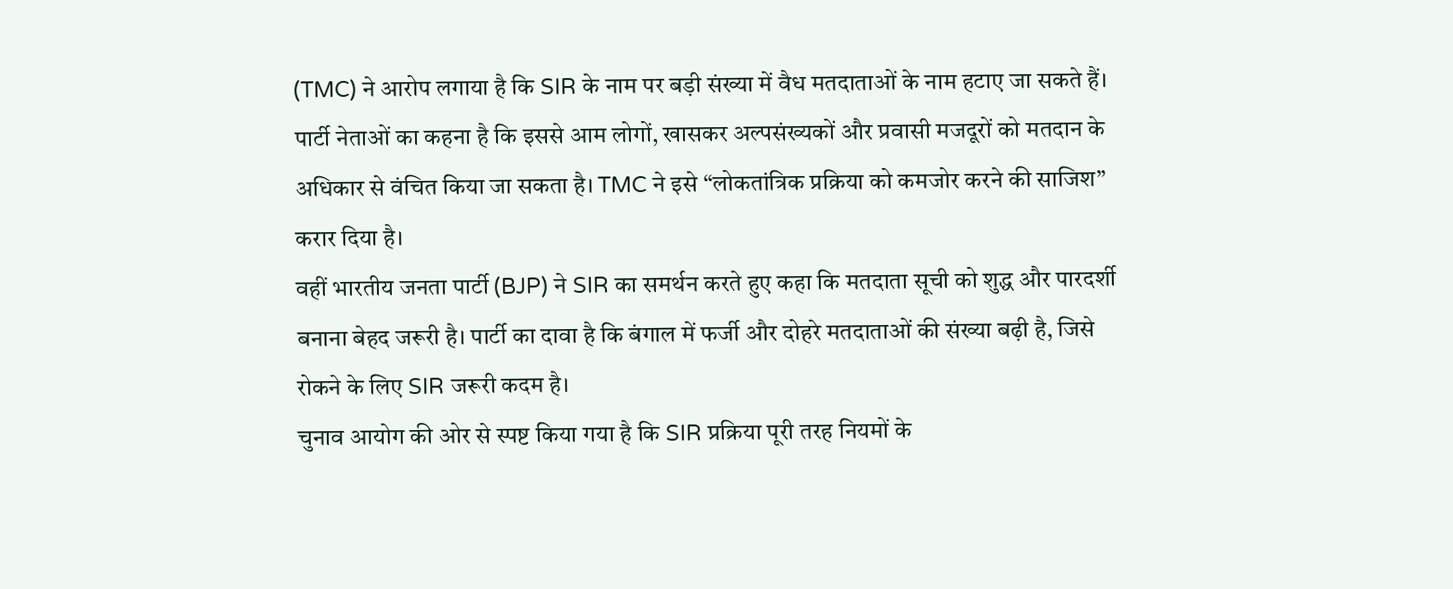(TMC) ने आरोप लगाया है कि SIR के नाम पर बड़ी संख्या में वैध मतदाताओं के नाम हटाए जा सकते हैं। पार्टी नेताओं का कहना है कि इससे आम लोगों, खासकर अल्पसंख्यकों और प्रवासी मजदूरों को मतदान के अधिकार से वंचित किया जा सकता है। TMC ने इसे “लोकतांत्रिक प्रक्रिया को कमजोर करने की साजिश” करार दिया है।
वहीं भारतीय जनता पार्टी (BJP) ने SIR का समर्थन करते हुए कहा कि मतदाता सूची को शुद्ध और पारदर्शी बनाना बेहद जरूरी है। पार्टी का दावा है कि बंगाल में फर्जी और दोहरे मतदाताओं की संख्या बढ़ी है, जिसे रोकने के लिए SIR जरूरी कदम है।
चुनाव आयोग की ओर से स्पष्ट किया गया है कि SIR प्रक्रिया पूरी तरह नियमों के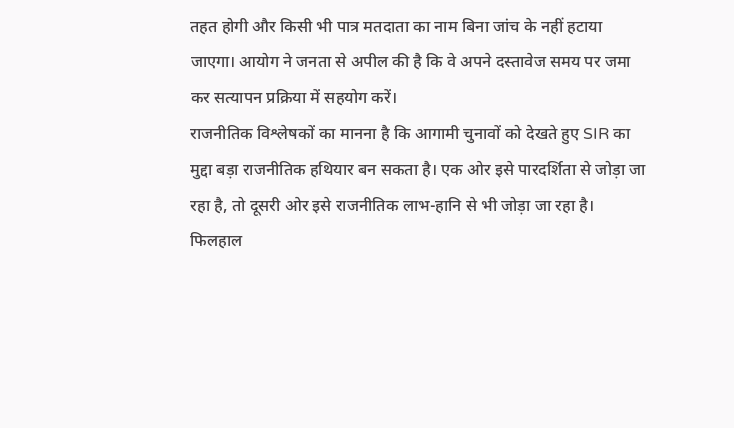तहत होगी और किसी भी पात्र मतदाता का नाम बिना जांच के नहीं हटाया जाएगा। आयोग ने जनता से अपील की है कि वे अपने दस्तावेज समय पर जमा कर सत्यापन प्रक्रिया में सहयोग करें।
राजनीतिक विश्लेषकों का मानना है कि आगामी चुनावों को देखते हुए SIR का मुद्दा बड़ा राजनीतिक हथियार बन सकता है। एक ओर इसे पारदर्शिता से जोड़ा जा रहा है, तो दूसरी ओर इसे राजनीतिक लाभ-हानि से भी जोड़ा जा रहा है।
फिलहाल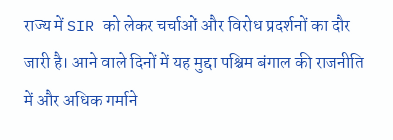राज्य में SIR को लेकर चर्चाओं और विरोध प्रदर्शनों का दौर जारी है। आने वाले दिनों में यह मुद्दा पश्चिम बंगाल की राजनीति में और अधिक गर्माने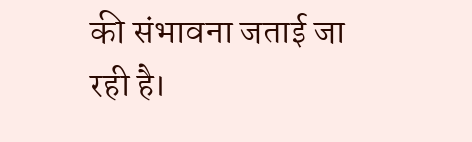की संभावना जताई जा रही है।